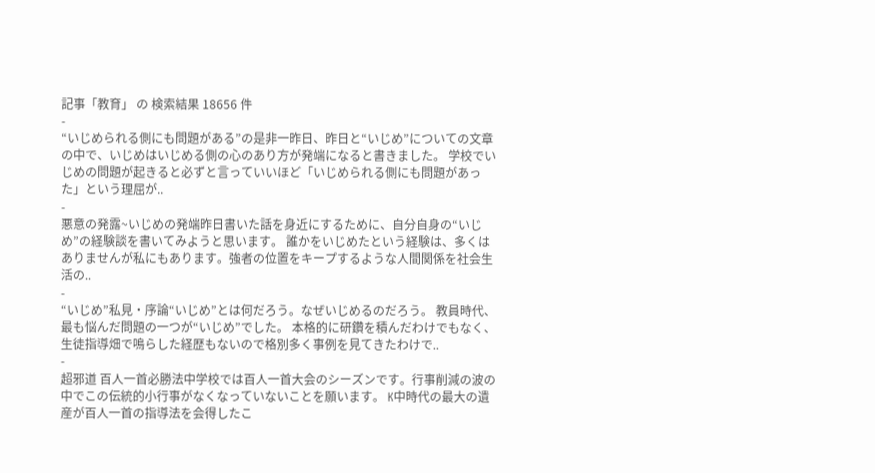記事「教育」 の 検索結果 18656 件
-
“いじめられる側にも問題がある”の是非一昨日、昨日と“いじめ”についての文章の中で、いじめはいじめる側の心のあり方が発端になると書きました。 学校でいじめの問題が起きると必ずと言っていいほど「いじめられる側にも問題があった」という理屈が..
-
悪意の発露~いじめの発端昨日書いた話を身近にするために、自分自身の“いじめ”の経験談を書いてみようと思います。 誰かをいじめたという経験は、多くはありませんが私にもあります。強者の位置をキープするような人間関係を社会生活の..
-
“いじめ”私見・序論“いじめ”とは何だろう。なぜいじめるのだろう。 教員時代、最も悩んだ問題の一つが“いじめ”でした。 本格的に研鑽を積んだわけでもなく、生徒指導畑で鳴らした経歴もないので格別多く事例を見てきたわけで..
-
超邪道 百人一首必勝法中学校では百人一首大会のシーズンです。行事削減の波の中でこの伝統的小行事がなくなっていないことを願います。 K中時代の最大の遺産が百人一首の指導法を会得したこ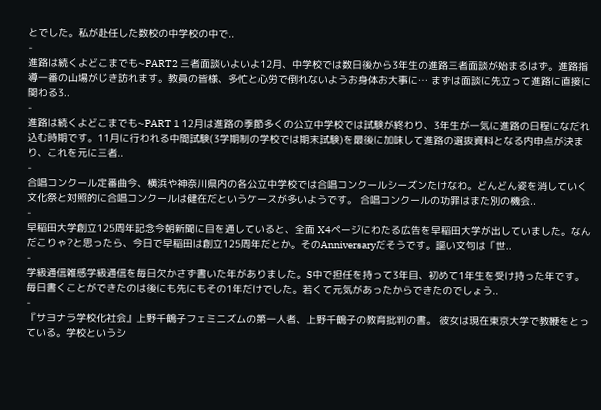とでした。私が赴任した数校の中学校の中で..
-
進路は続くよどこまでも~PART2 三者面談いよいよ12月、中学校では数日後から3年生の進路三者面談が始まるはず。進路指導一番の山場がじき訪れます。教員の皆様、多忙と心労で倒れないようお身体お大事に… まずは面談に先立って進路に直接に関わる3..
-
進路は続くよどこまでも~PART 1 12月は進路の季節多くの公立中学校では試験が終わり、3年生が一気に進路の日程になだれ込む時期です。11月に行われる中間試験(3学期制の学校では期末試験)を最後に加味して進路の選抜資料となる内申点が決まり、これを元に三者..
-
合唱コンクール定番曲今、横浜や神奈川県内の各公立中学校では合唱コンクールシーズンたけなわ。どんどん姿を消していく文化祭と対照的に合唱コンクールは健在だというケースが多いようです。 合唱コンクールの功罪はまた別の機会..
-
早稲田大学創立125周年記念今朝新聞に目を通していると、全面 X4ページにわたる広告を早稲田大学が出していました。なんだこりゃ?と思ったら、今日で早稲田は創立125周年だとか。そのAnniversaryだそうです。謳い文句は「世..
-
学級通信雑感学級通信を毎日欠かさず書いた年がありました。S中で担任を持って3年目、初めて1年生を受け持った年です。毎日書くことができたのは後にも先にもその1年だけでした。若くて元気があったからできたのでしょう..
-
『サヨナラ学校化社会』上野千鶴子フェミニズムの第一人者、上野千鶴子の教育批判の書。 彼女は現在東京大学で教鞭をとっている。学校というシ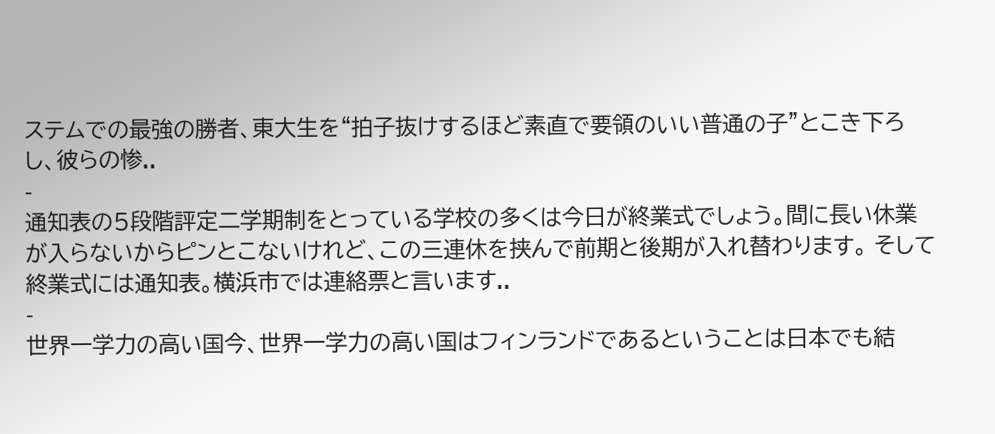ステムでの最強の勝者、東大生を“拍子抜けするほど素直で要領のいい普通の子”とこき下ろし、彼らの惨..
-
通知表の5段階評定二学期制をとっている学校の多くは今日が終業式でしょう。間に長い休業が入らないからピンとこないけれど、この三連休を挟んで前期と後期が入れ替わります。 そして終業式には通知表。横浜市では連絡票と言います..
-
世界一学力の高い国今、世界一学力の高い国はフィンランドであるということは日本でも結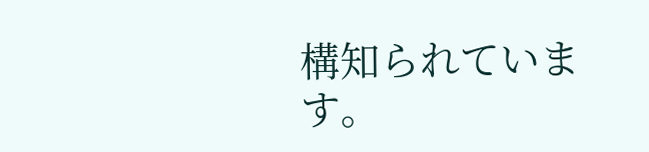構知られています。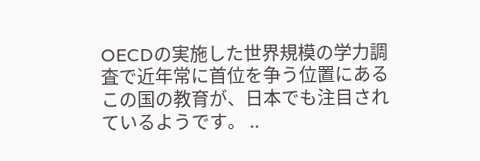OECDの実施した世界規模の学力調査で近年常に首位を争う位置にあるこの国の教育が、日本でも注目されているようです。 ..